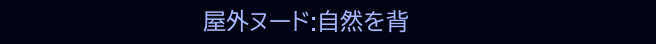屋外ヌード:自然を背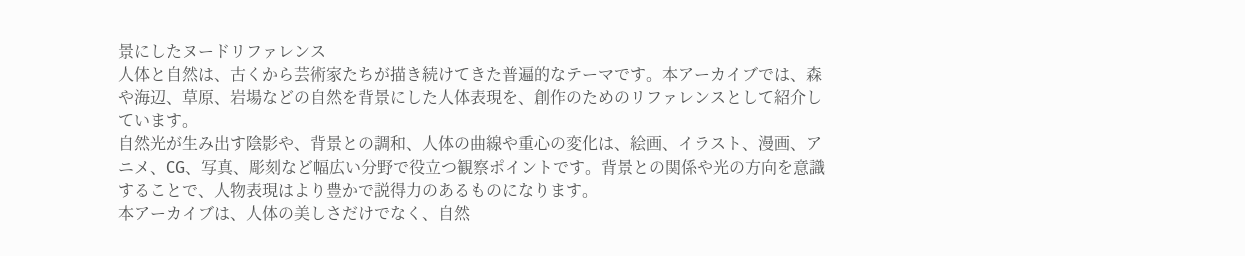景にしたヌードリファレンス
人体と自然は、古くから芸術家たちが描き続けてきた普遍的なテーマです。本アーカイブでは、森や海辺、草原、岩場などの自然を背景にした人体表現を、創作のためのリファレンスとして紹介しています。
自然光が生み出す陰影や、背景との調和、人体の曲線や重心の変化は、絵画、イラスト、漫画、アニメ、CG、写真、彫刻など幅広い分野で役立つ観察ポイントです。背景との関係や光の方向を意識することで、人物表現はより豊かで説得力のあるものになります。
本アーカイブは、人体の美しさだけでなく、自然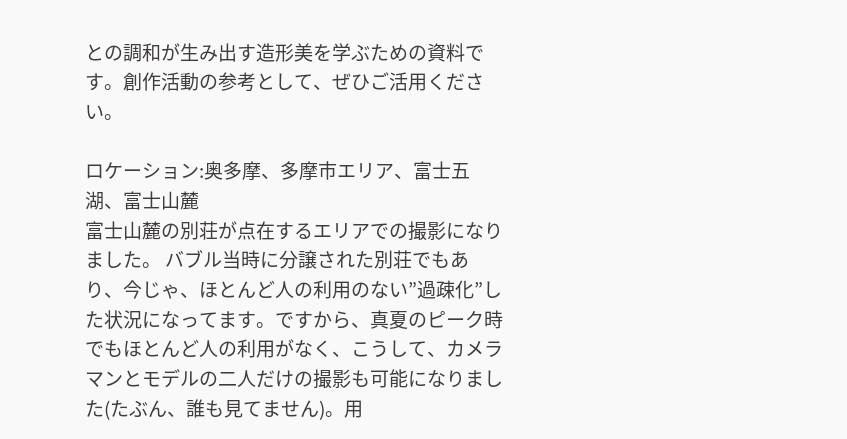との調和が生み出す造形美を学ぶための資料です。創作活動の参考として、ぜひご活用ください。

ロケーション:奥多摩、多摩市エリア、富士五湖、富士山麓
富士山麓の別荘が点在するエリアでの撮影になりました。 バブル当時に分譲された別荘でもあり、今じゃ、ほとんど人の利用のない”過疎化”した状況になってます。ですから、真夏のピーク時でもほとんど人の利用がなく、こうして、カメラマンとモデルの二人だけの撮影も可能になりました(たぶん、誰も見てません)。用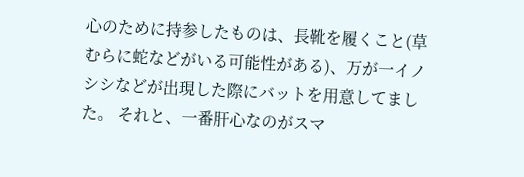心のために持参したものは、長靴を履くこと(草むらに蛇などがいる可能性がある)、万が一イノシシなどが出現した際にバットを用意してました。 それと、一番肝心なのがスマ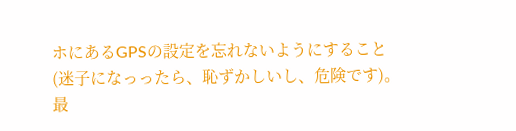ホにあるGPSの設定を忘れないようにすること(迷子になっったら、恥ずかしいし、危険です)。最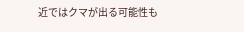近ではクマが出る可能性も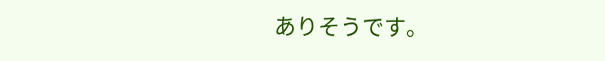ありそうです。